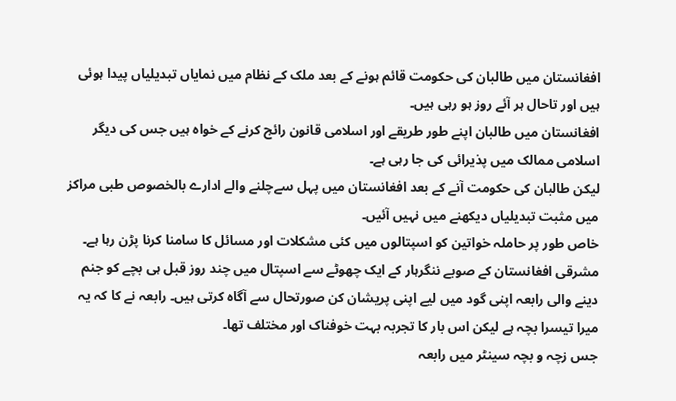افغانستان میں طالبان کی حکومت قائم ہونے کے بعد ملک کے نظام میں نمایاں تبدیلیاں پیدا ہوئی ہیں اور تاحال ہر آئے روز ہو رہی ہیں۔
افغانستان میں طالبان اپنے طور طریقے اور اسلامی قانون رائج کرنے کے خواہ ہیں جس کی دیگر اسلامی ممالک میں پذیرائی کی جا رہی ہے۔
لیکن طالبان کی حکومت آنے کے بعد افغانستان میں پہل سےچلنے والے ادارے بالخصوص طبی مراکز میں مثبت تبدیلیاں دیکھنے میں نہیں آئیں۔
خاص طور پر حاملہ خواتین کو اسپتالوں میں کئی مشکلات اور مسائل کا سامنا کرنا پڑن رہا ہے۔
مشرقی افغانستان کے صوبے ننگرہار کے ایک چھوٹے سے اسپتال میں چند روز قبل ہی بچے کو جنم دینے والی رابعہ اپنی گود میں لیے اپنی پریشان کن صورتحال سے آگاہ کرتی ہیں۔ رابعہ نے کا کہ یہ میرا تیسرا بچہ ہے لیکن اس بار کا تجربہ بہت خوفناک اور مختلف تھا۔
جس زچہ و بچہ سینٹر میں رابعہ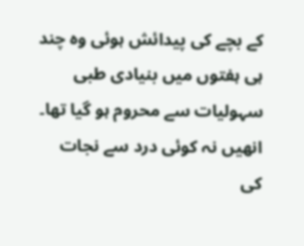کے بچے کی پیدائش ہوئی وہ چند ہی ہفتوں میں بنیادی طبی سہولیات سے محروم ہو گیا تھا۔ انھیں نہ کوئی درد سے نجات کی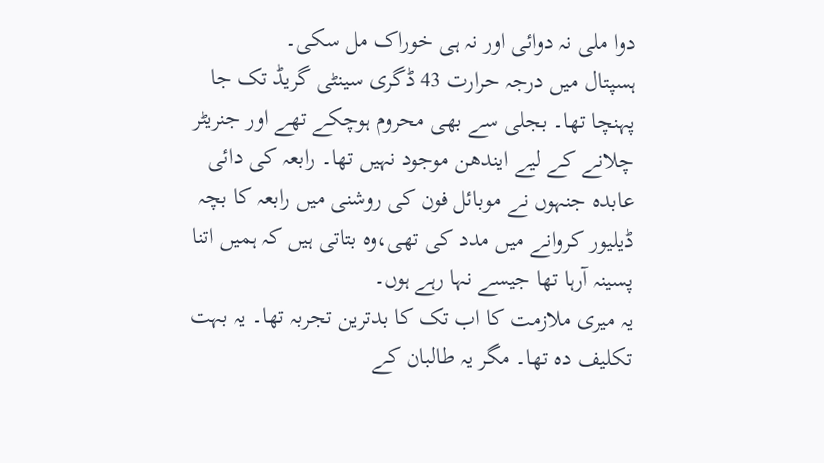دوا ملی نہ دوائی اور نہ ہی خوراک مل سکی۔
ہسپتال میں درجہ حرارت 43 ڈگری سینٹی گریڈ تک جا پہنچا تھا۔ بجلی سے بھی محروم ہوچکے تھے اور جنریٹر چلانے کے لیے ایندھن موجود نہیں تھا۔ رابعہ کی دائی عابدہ جنہوں نے موبائل فون کی روشنی میں رابعہ کا بچہ ڈیلیور کروانے میں مدد کی تھی،وہ بتاتی ہیں کہ ہمیں اتنا پسینہ آرہا تھا جیسے نہا رہے ہوں۔
یہ میری ملازمت کا اب تک کا بدترین تجربہ تھا۔ یہ بہت تکلیف دہ تھا۔ مگر یہ طالبان کے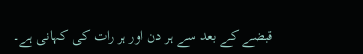قبضے کے بعد سے ہر دن اور ہر رات کی کہانی ہے۔